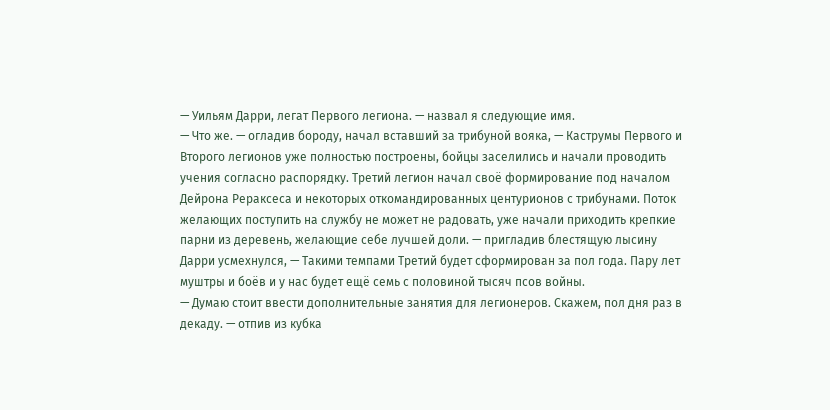— Уильям Дарри, легат Первого легиона. — назвал я следующие имя.
— Что же. — огладив бороду, начал вставший за трибуной вояка, — Каструмы Первого и Второго легионов уже полностью построены, бойцы заселились и начали проводить учения согласно распорядку. Третий легион начал своё формирование под началом Дейрона Рераксеса и некоторых откомандированных центурионов с трибунами. Поток желающих поступить на службу не может не радовать, уже начали приходить крепкие парни из деревень, желающие себе лучшей доли. — пригладив блестящую лысину Дарри усмехнулся, — Такими темпами Третий будет сформирован за пол года. Пару лет муштры и боёв и у нас будет ещё семь с половиной тысяч псов войны.
— Думаю стоит ввести дополнительные занятия для легионеров. Скажем, пол дня раз в декаду. — отпив из кубка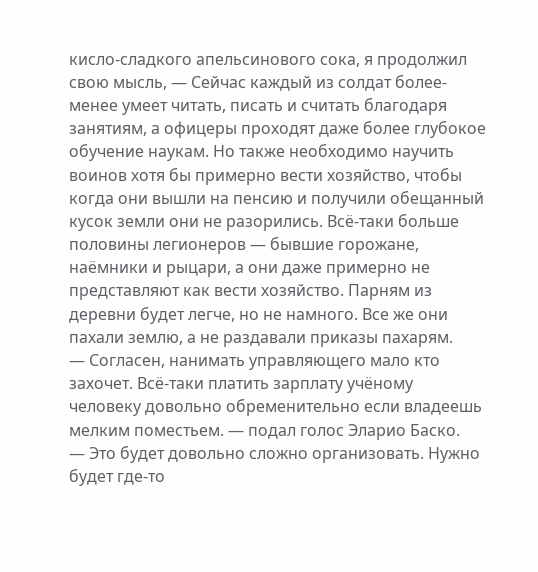кисло-сладкого апельсинового сока, я продолжил свою мысль, — Сейчас каждый из солдат более-менее умеет читать, писать и считать благодаря занятиям, а офицеры проходят даже более глубокое обучение наукам. Но также необходимо научить воинов хотя бы примерно вести хозяйство, чтобы когда они вышли на пенсию и получили обещанный кусок земли они не разорились. Всё-таки больше половины легионеров — бывшие горожане, наёмники и рыцари, а они даже примерно не представляют как вести хозяйство. Парням из деревни будет легче, но не намного. Все же они пахали землю, а не раздавали приказы пахарям.
— Согласен, нанимать управляющего мало кто захочет. Всё-таки платить зарплату учёному человеку довольно обременительно если владеешь мелким поместьем. — подал голос Эларио Баско.
— Это будет довольно сложно организовать. Нужно будет где-то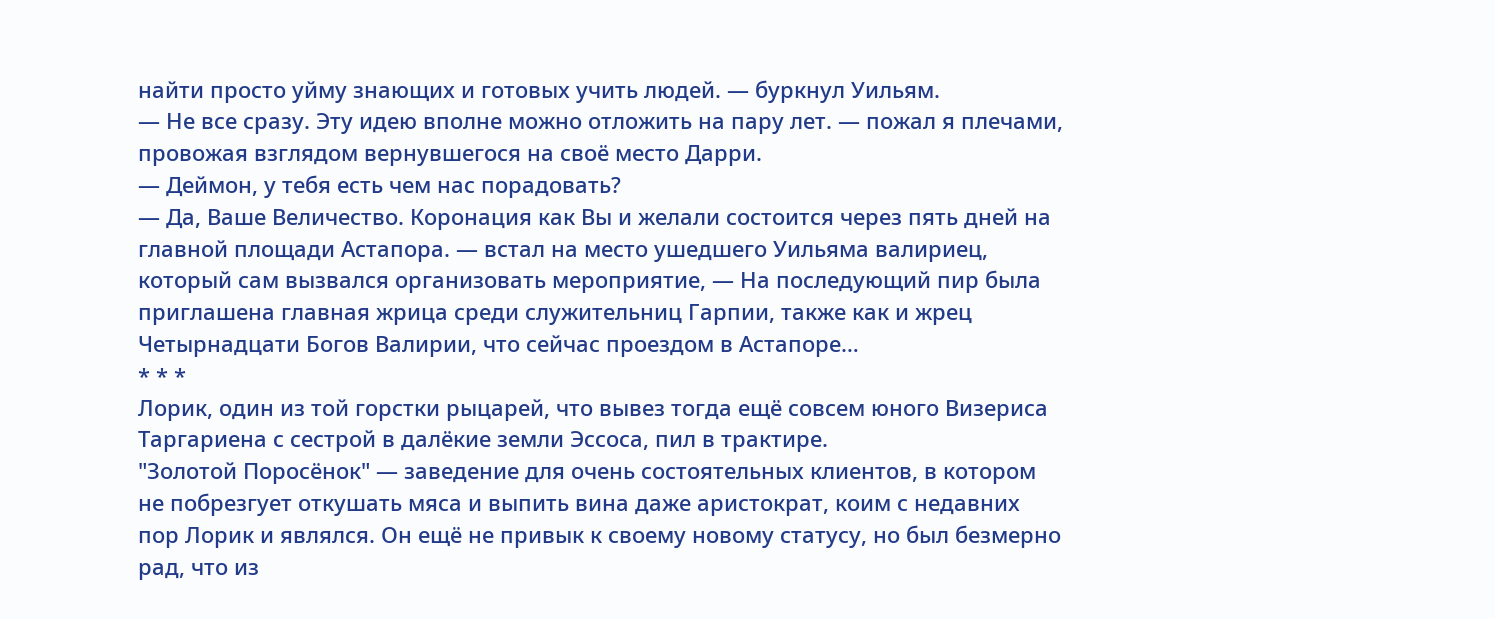найти просто уйму знающих и готовых учить людей. — буркнул Уильям.
— Не все сразу. Эту идею вполне можно отложить на пару лет. — пожал я плечами, провожая взглядом вернувшегося на своё место Дарри.
— Деймон, у тебя есть чем нас порадовать?
— Да, Ваше Величество. Коронация как Вы и желали состоится через пять дней на главной площади Астапора. — встал на место ушедшего Уильяма валириец, который сам вызвался организовать мероприятие, — На последующий пир была приглашена главная жрица среди служительниц Гарпии, также как и жрец Четырнадцати Богов Валирии, что сейчас проездом в Астапоре…
* * *
Лорик, один из той горстки рыцарей, что вывез тогда ещё совсем юного Визериса Таргариена с сестрой в далёкие земли Эссоса, пил в трактире.
"Золотой Поросёнок" — заведение для очень состоятельных клиентов, в котором не побрезгует откушать мяса и выпить вина даже аристократ, коим с недавних пор Лорик и являлся. Он ещё не привык к своему новому статусу, но был безмерно рад, что из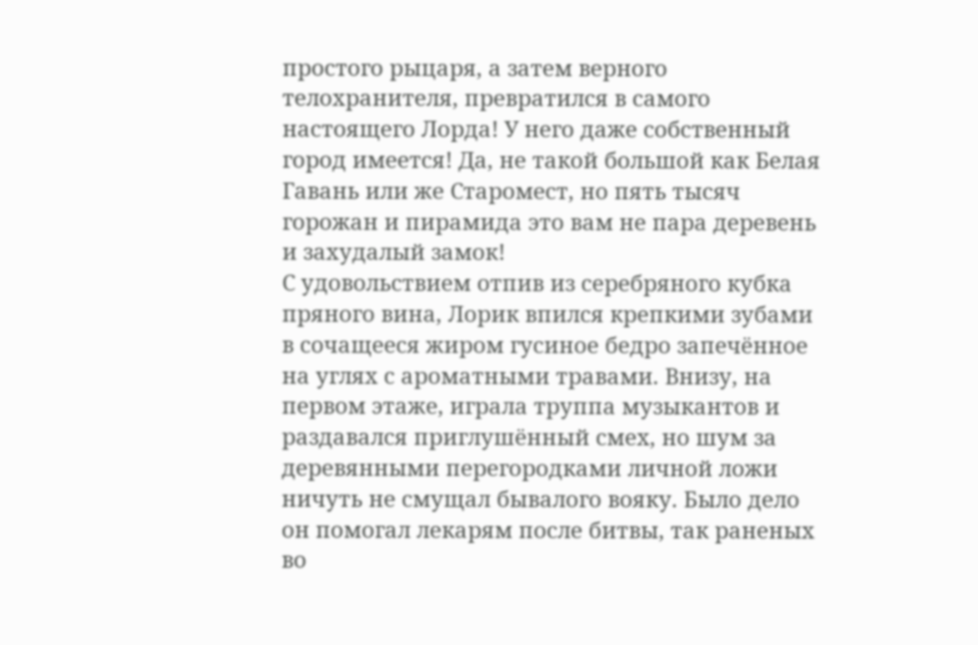простого рыцаря, а затем верного телохранителя, превратился в самого настоящего Лорда! У него даже собственный город имеется! Да, не такой большой как Белая Гавань или же Старомест, но пять тысяч горожан и пирамида это вам не пара деревень и захудалый замок!
С удовольствием отпив из серебряного кубка пряного вина, Лорик впился крепкими зубами в сочащееся жиром гусиное бедро запечённое на углях с ароматными травами. Внизу, на первом этаже, играла труппа музыкантов и раздавался приглушённый смех, но шум за деревянными перегородками личной ложи ничуть не смущал бывалого вояку. Было дело он помогал лекарям после битвы, так раненых во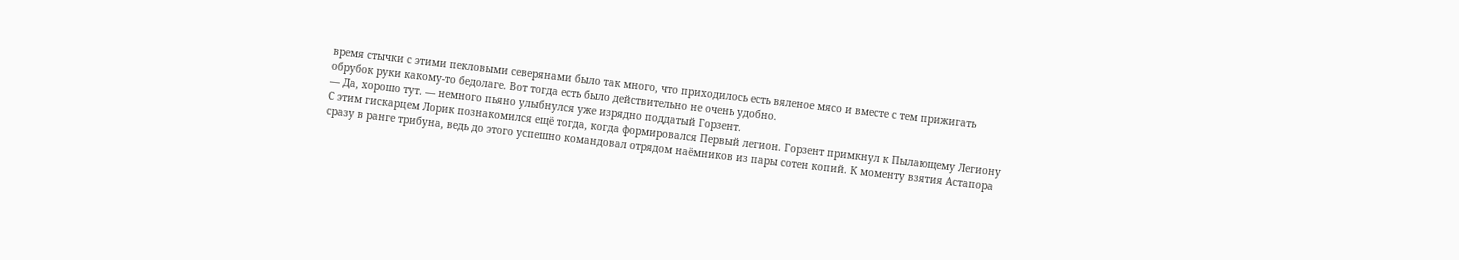время стычки с этими пекловыми северянами было так много, что приходилось есть вяленое мясо и вместе с тем прижигать обрубок руки какому-то бедолаге. Вот тогда есть было действительно не очень удобно.
— Да, хорошо тут. — немного пьяно улыбнулся уже изрядно поддатый Горзент.
С этим гискарцем Лорик познакомился ещё тогда, когда формировался Первый легион. Горзент примкнул к Пылающему Легиону сразу в ранге трибуна, ведь до этого успешно командовал отрядом наёмников из пары сотен копий. К моменту взятия Астапора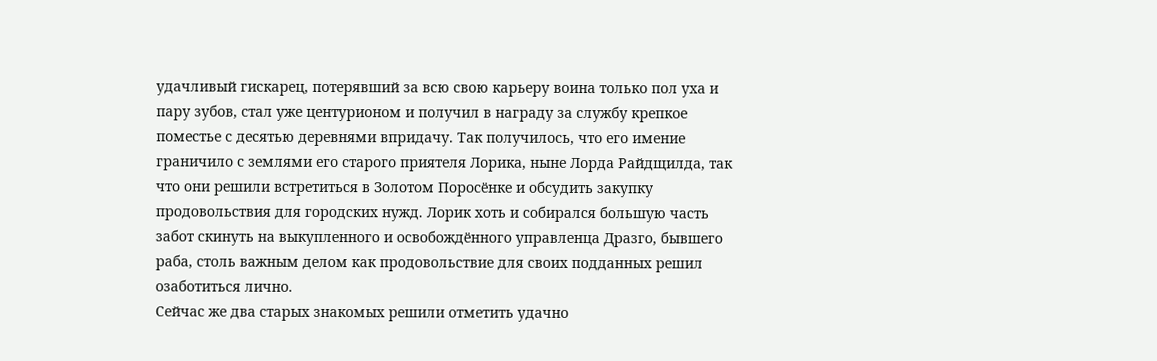удачливый гискарец, потерявший за всю свою карьеру воина только пол уха и пару зубов, стал уже центурионом и получил в награду за службу крепкое поместье с десятью деревнями впридачу. Так получилось, что его имение граничило с землями его старого приятеля Лорика, ныне Лорда Райдщилда, так что они решили встретиться в Золотом Поросёнке и обсудить закупку продовольствия для городских нужд. Лорик хоть и собирался большую часть забот скинуть на выкупленного и освобождённого управленца Дразго, бывшего раба, столь важным делом как продовольствие для своих подданных решил озаботиться лично.
Сейчас же два старых знакомых решили отметить удачно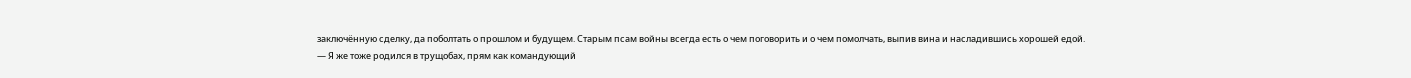заключённую сделку, да поболтать о прошлом и будущем. Старым псам войны всегда есть о чем поговорить и о чем помолчать, выпив вина и насладившись хорошей едой.
— Я же тоже родился в трущобах, прям как командующий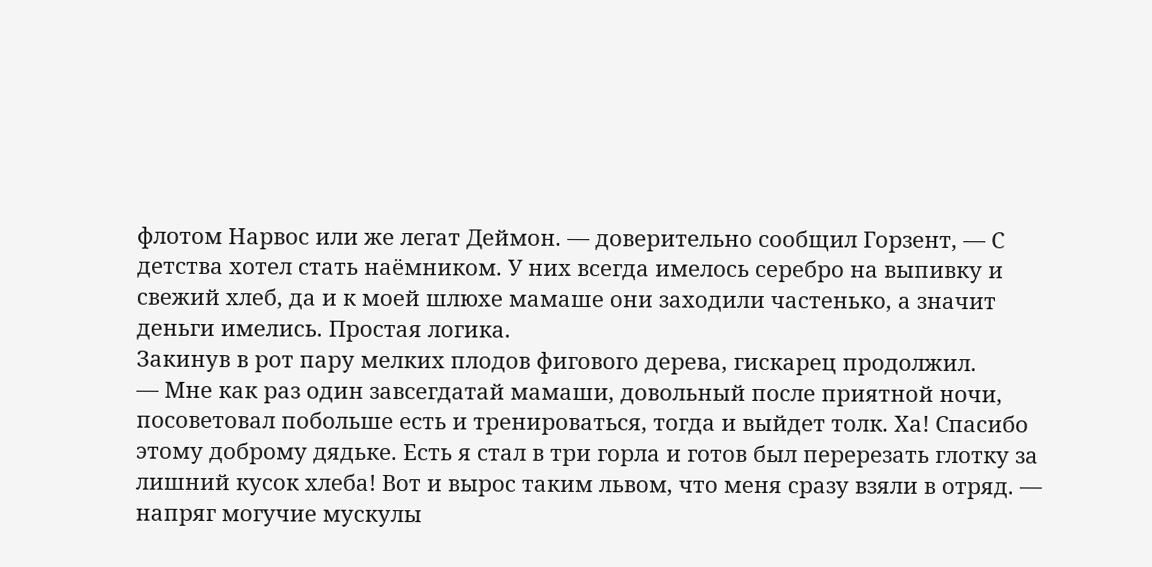флотом Нарвос или же легат Деймон. — доверительно сообщил Горзент, — С детства хотел стать наёмником. У них всегда имелось серебро на выпивку и свежий хлеб, да и к моей шлюхе мамаше они заходили частенько, а значит деньги имелись. Простая логика.
Закинув в рот пару мелких плодов фигового дерева, гискарец продолжил.
— Мне как раз один завсегдатай мамаши, довольный после приятной ночи, посоветовал побольше есть и тренироваться, тогда и выйдет толк. Ха! Спасибо этому доброму дядьке. Есть я стал в три горла и готов был перерезать глотку за лишний кусок хлеба! Вот и вырос таким львом, что меня сразу взяли в отряд. — напряг могучие мускулы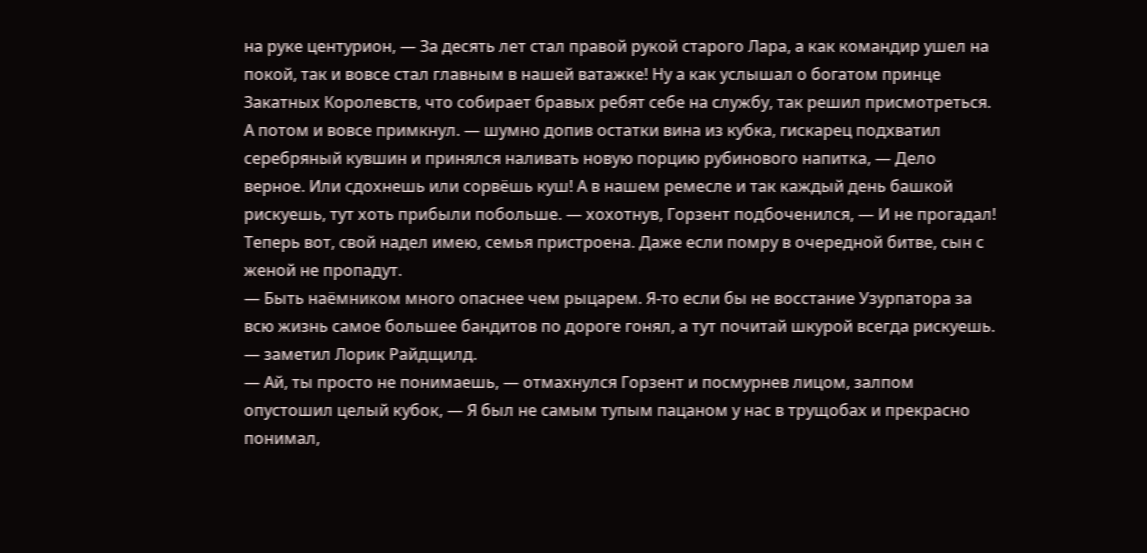на руке центурион, — За десять лет стал правой рукой старого Лара, а как командир ушел на покой, так и вовсе стал главным в нашей ватажке! Ну а как услышал о богатом принце Закатных Королевств, что собирает бравых ребят себе на службу, так решил присмотреться. А потом и вовсе примкнул. — шумно допив остатки вина из кубка, гискарец подхватил серебряный кувшин и принялся наливать новую порцию рубинового напитка, — Дело верное. Или сдохнешь или сорвёшь куш! А в нашем ремесле и так каждый день башкой рискуешь, тут хоть прибыли побольше. — хохотнув, Горзент подбоченился, — И не прогадал! Теперь вот, свой надел имею, семья пристроена. Даже если помру в очередной битве, сын с женой не пропадут.
— Быть наёмником много опаснее чем рыцарем. Я-то если бы не восстание Узурпатора за всю жизнь самое большее бандитов по дороге гонял, а тут почитай шкурой всегда рискуешь. — заметил Лорик Райдщилд.
— Ай, ты просто не понимаешь, — отмахнулся Горзент и посмурнев лицом, залпом опустошил целый кубок, — Я был не самым тупым пацаном у нас в трущобах и прекрасно понимал,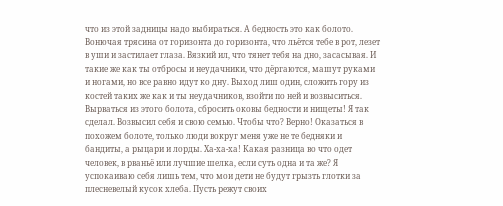что из этой задницы надо выбираться. А бедность это как болото. Вонючая трясина от горизонта до горизонта, что льётся тебе в рот, лезет в уши и застилает глаза. Вязкий ил, что тянет тебя на дно, засасывая. И такие же как ты отбросы и неудачники, что дёргаются, машут руками и ногами, но все равно идут ко дну. Выход лиш один, сложить гору из костей таких же как и ты неудачников, взойти по ней и возвыситься. Вырваться из этого болота, сбросить оковы бедности и нищеты! Я так сделал. Возвысил себя и свою семью. Чтобы что? Верно! Оказаться в похожем болоте, только люди вокруг меня уже не те бедняки и бандиты, а рыцари и лорды. Ха-ха-ха! Какая разница во что одет человек, в рваньё или лучшие шелка, если суть одна и та же? Я успокаиваю себя лишь тем, что мои дети не будут грызть глотки за плесневелый кусок хлеба. Пусть режут своих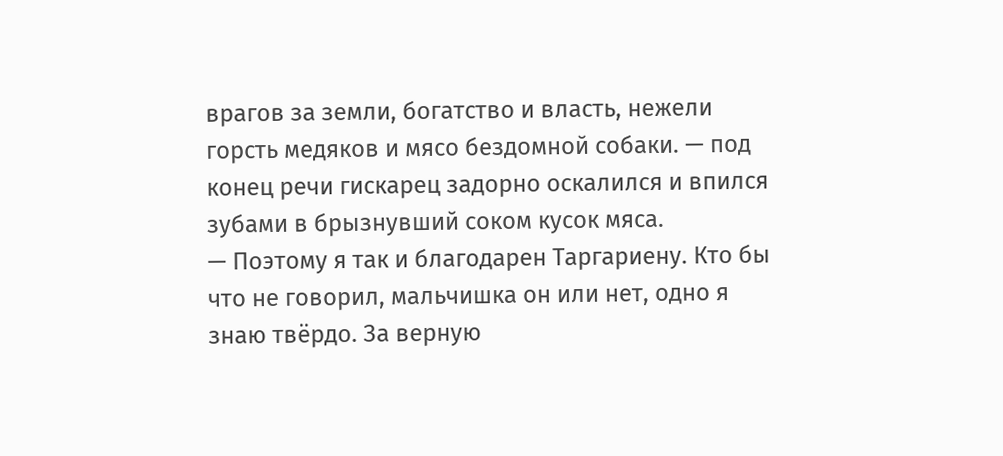врагов за земли, богатство и власть, нежели горсть медяков и мясо бездомной собаки. — под конец речи гискарец задорно оскалился и впился зубами в брызнувший соком кусок мяса.
— Поэтому я так и благодарен Таргариену. Кто бы что не говорил, мальчишка он или нет, одно я знаю твёрдо. За верную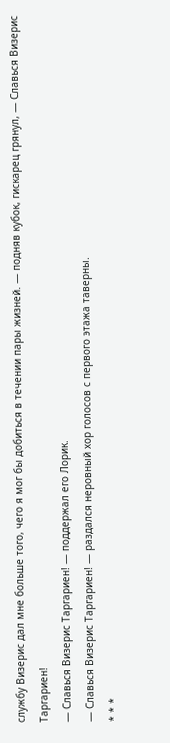службу Визерис дал мне больше того, чего я мог бы добиться в течении пары жизней. — подняв кубок, гискарец грянул, — Славься Визерис Таргариен!
— Славься Визерис Таргариен! — поддержал его Лорик.
— Славься Визерис Таргариен! — раздался неровный хор голосов с первого этажа таверны.
* * *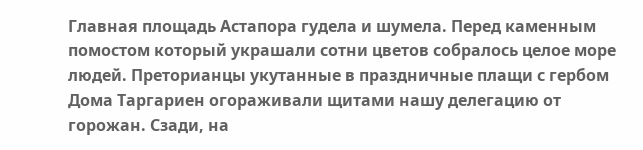Главная площадь Астапора гудела и шумела. Перед каменным помостом который украшали сотни цветов собралось целое море людей. Преторианцы укутанные в праздничные плащи с гербом Дома Таргариен огораживали щитами нашу делегацию от горожан. Сзади, на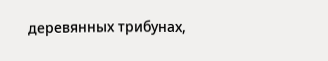деревянных трибунах,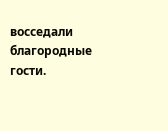восседали благородные гости.